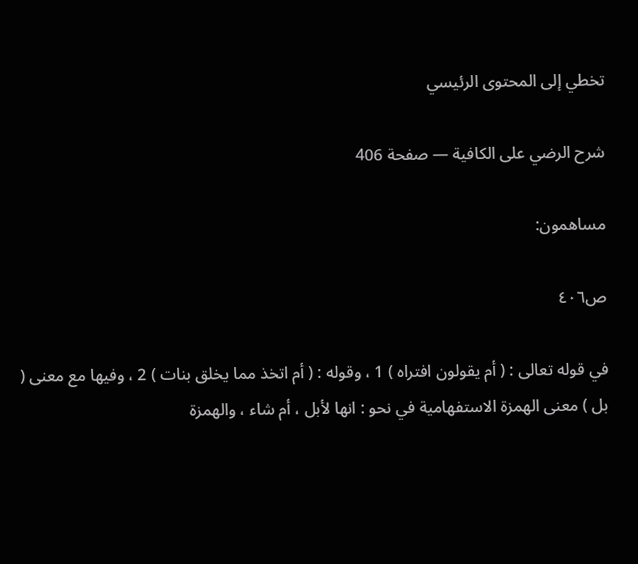تخطي إلى المحتوى الرئيسي

شرح الرضي على الكافية — صفحة 406

مساهمون:

ص٤٠٦

في قوله تعالى : ( أم يقولون افتراه ) 1 ، وقوله : ( أم اتخذ مما يخلق بنات ) 2 ، وفيها مع معنى ( بل ) معنى الهمزة الاستفهامية في نحو : انها لأبل ، أم شاء ، والهمزة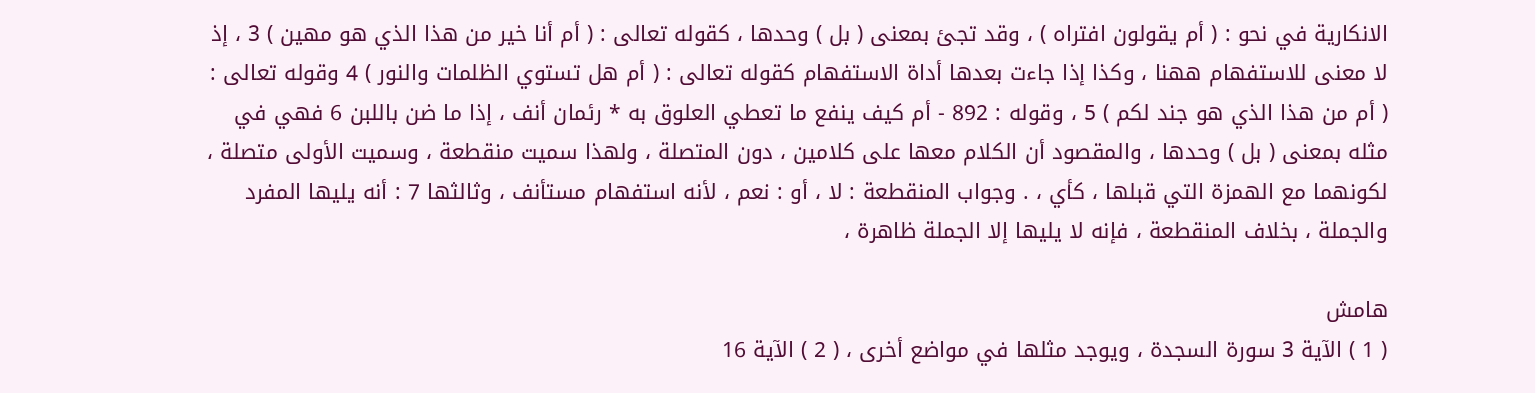الانكارية في نحو : ( أم يقولون افتراه ) ، وقد تجئ بمعنى ( بل ) وحدها ، كقوله تعالى : ( أم أنا خير من هذا الذي هو مهين ) 3 ، إذ لا معنى للاستفهام ههنا ، وكذا إذا جاءت بعدها أداة الاستفهام كقوله تعالى : ( أم هل تستوي الظلمات والنور ) 4 وقوله تعالى : ( أم من هذا الذي هو جند لكم ) 5 ، وقوله : 892 - أم كيف ينفع ما تعطي العلوق به * رئمان أنف ، إذا ما ضن باللبن 6 فهي في مثله بمعنى ( بل ) وحدها ، والمقصود أن الكلام معها على كلامين ، دون المتصلة ، ولهذا سميت منقطعة ، وسميت الأولى متصلة ، لكونهما مع الهمزة التي قبلها ، كأي ، . وجواب المنقطعة : لا ، أو : نعم ، لأنه استفهام مستأنف ، وثالثها 7 : أنه يليها المفرد والجملة ، بخلاف المنقطعة ، فإنه لا يليها إلا الجملة ظاهرة ،

هامش
( 1 ) الآية 3 سورة السجدة ، ويوجد مثلها في مواضع أخرى ، ( 2 ) الآية 16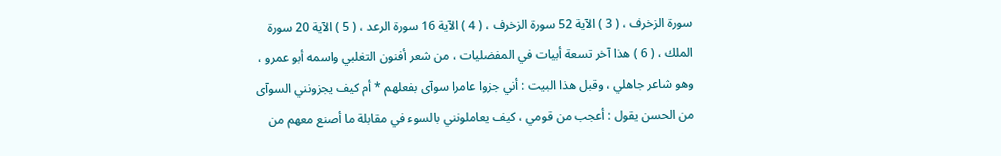سورة الزخرف ، ( 3 ) الآية 52 سورة الزخرف ، ( 4 ) الآية 16 سورة الرعد ، ( 5 ) الآية 20 سورة الملك ، ( 6 ) هذا آخر تسعة أبيات في المفضليات ، من شعر أفنون التغلبي واسمه أبو عمرو ، وهو شاعر جاهلي ، وقبل هذا البيت : أني جزوا عامرا سوآى بفعلهم * أم كيف يجزونني السوآى من الحسن يقول : أعجب من قومي ، كيف يعاملونني بالسوء في مقابلة ما أصنع معهم من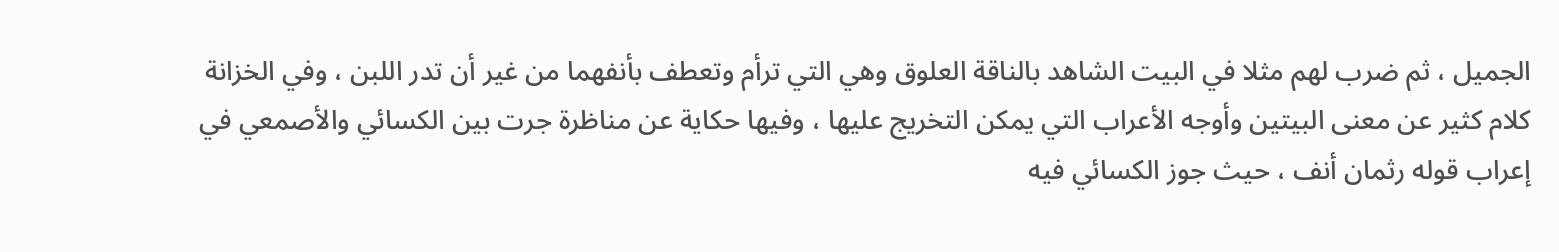الجميل ، ثم ضرب لهم مثلا في البيت الشاهد بالناقة العلوق وهي التي ترأم وتعطف بأنفهما من غير أن تدر اللبن ، وفي الخزانة كلام كثير عن معنى البيتين وأوجه الأعراب التي يمكن التخريج عليها ، وفيها حكاية عن مناظرة جرت بين الكسائي والأصمعي في إعراب قوله رثمان أنف ، حيث جوز الكسائي فيه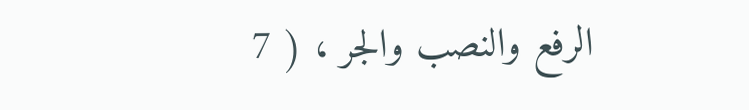الرفع والنصب والجر ، ( 7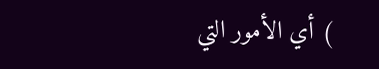) أي الأمور التي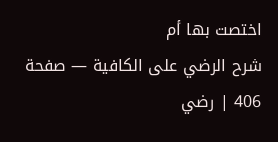اختصت بها أم
شرح الرضي على الكافية — صفحة 406 | رضي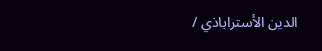الدين الأستراباذي /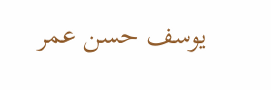يوسف حسن عمر